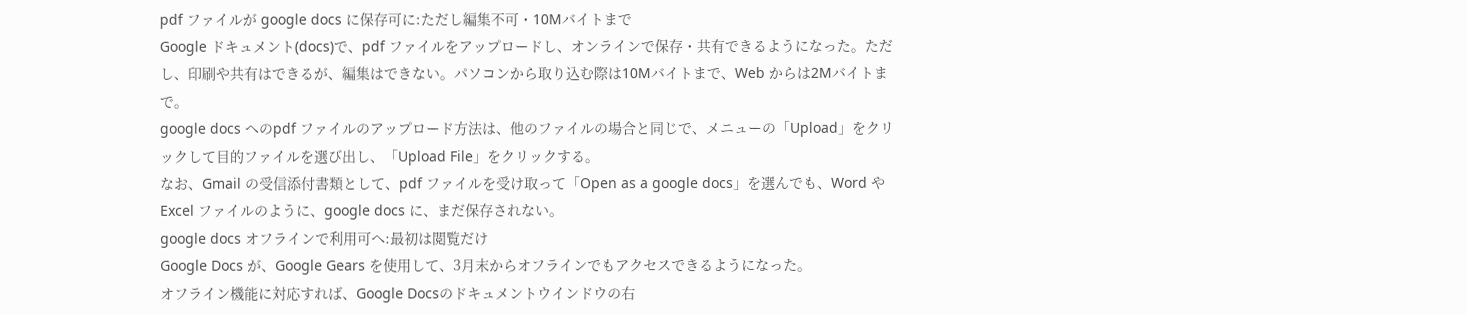pdf ファイルが google docs に保存可に:ただし編集不可・10Mバイトまで
Google ドキュメント(docs)で、pdf ファイルをアップロードし、オンラインで保存・共有できるようになった。ただし、印刷や共有はできるが、編集はできない。パソコンから取り込む際は10Mバイトまで、Web からは2Mバイトまで。
google docs へのpdf ファイルのアップロード方法は、他のファイルの場合と同じで、メニューの「Upload」をクリックして目的ファイルを選び出し、「Upload File」をクリックする。
なお、Gmail の受信添付書類として、pdf ファイルを受け取って「Open as a google docs」を選んでも、Word やExcel ファイルのように、google docs に、まだ保存されない。
google docs オフラインで利用可へ:最初は閲覧だけ
Google Docs が、Google Gears を使用して、3月末からオフラインでもアクセスできるようになった。
オフライン機能に対応すれば、Google Docsのドキュメントウインドウの右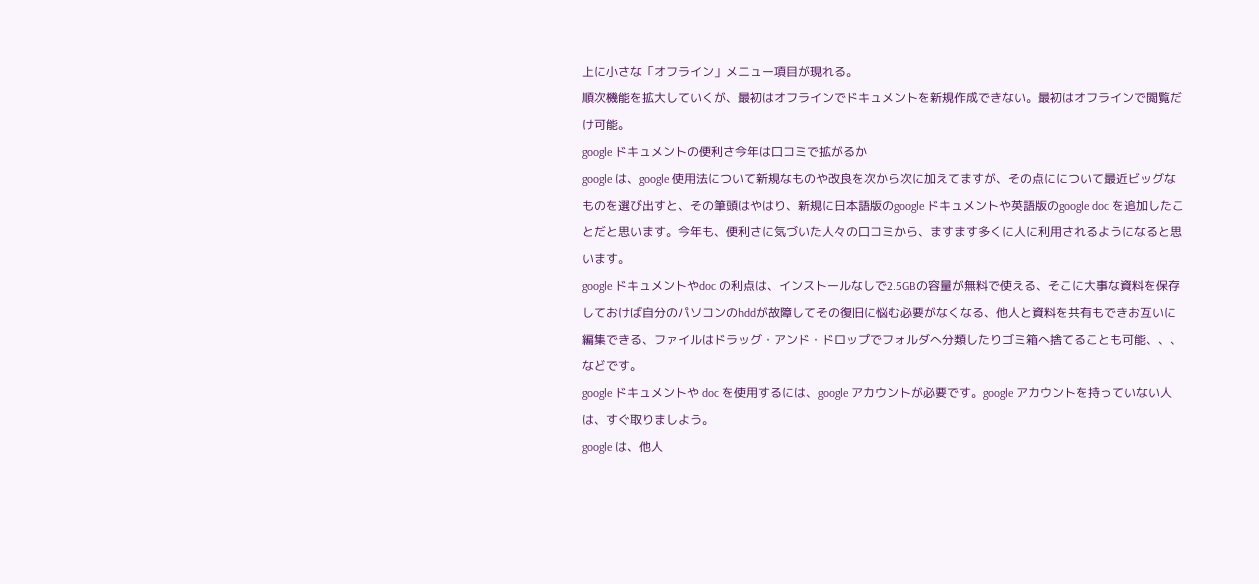上に小さな「オフライン」メニュー項目が現れる。
順次機能を拡大していくが、最初はオフラインでドキュメントを新規作成できない。最初はオフラインで閲覧だけ可能。
google ドキュメントの便利さ今年は口コミで拡がるか
google は、google 使用法について新規なものや改良を次から次に加えてますが、その点にについて最近ビッグなものを選び出すと、その筆頭はやはり、新規に日本語版のgoogle ドキュメントや英語版のgoogle doc を追加したことだと思います。今年も、便利さに気づいた人々の口コミから、ますます多くに人に利用されるようになると思います。
google ドキュメントやdoc の利点は、インストールなしで2.5GBの容量が無料で使える、そこに大事な資料を保存しておけば自分のパソコンのhddが故障してその復旧に悩む必要がなくなる、他人と資料を共有もできお互いに編集できる、ファイルはドラッグ・アンド・ドロップでフォルダへ分類したりゴミ箱へ捨てることも可能、、、などです。
google ドキュメントや doc を使用するには、google アカウントが必要です。google アカウントを持っていない人は、すぐ取りましよう。
google は、他人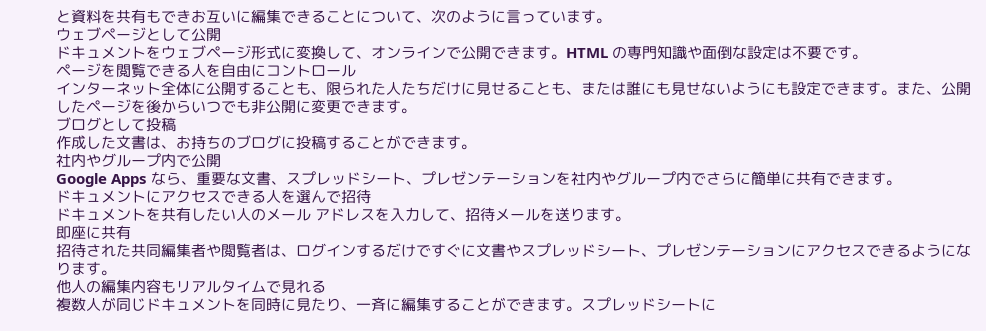と資料を共有もできお互いに編集できることについて、次のように言っています。
ウェブページとして公開
ドキュメントをウェブページ形式に変換して、オンラインで公開できます。HTML の専門知識や面倒な設定は不要です。
ページを閲覧できる人を自由にコントロール
インターネット全体に公開することも、限られた人たちだけに見せることも、または誰にも見せないようにも設定できます。また、公開したページを後からいつでも非公開に変更できます。
ブログとして投稿
作成した文書は、お持ちのブログに投稿することができます。
社内やグループ内で公開
Google Apps なら、重要な文書、スプレッドシート、プレゼンテーションを社内やグループ内でさらに簡単に共有できます。
ドキュメントにアクセスできる人を選んで招待
ドキュメントを共有したい人のメール アドレスを入力して、招待メールを送ります。
即座に共有
招待された共同編集者や閲覧者は、ログインするだけですぐに文書やスプレッドシート、プレゼンテーションにアクセスできるようになります。
他人の編集内容もリアルタイムで見れる
複数人が同じドキュメントを同時に見たり、一斉に編集することができます。スプレッドシートに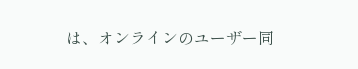は、オンラインのユーザー同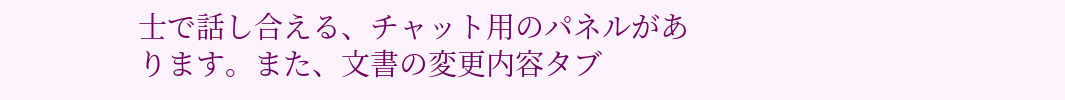士で話し合える、チャット用のパネルがあります。また、文書の変更内容タブ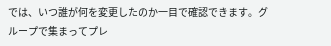では、いつ誰が何を変更したのか一目で確認できます。グループで集まってプレ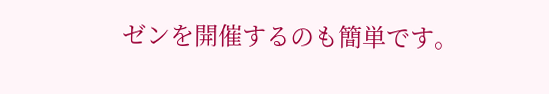ゼンを開催するのも簡単です。